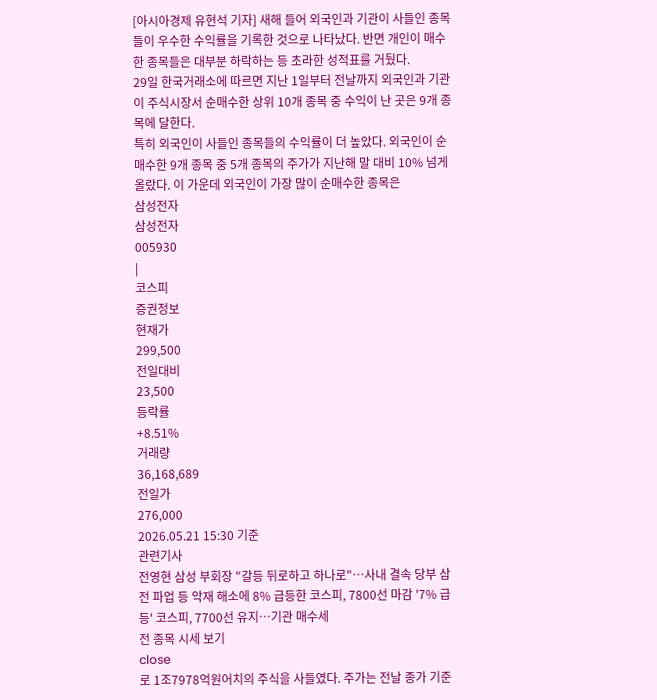[아시아경제 유현석 기자] 새해 들어 외국인과 기관이 사들인 종목들이 우수한 수익률을 기록한 것으로 나타났다. 반면 개인이 매수한 종목들은 대부분 하락하는 등 초라한 성적표를 거뒀다.
29일 한국거래소에 따르면 지난 1일부터 전날까지 외국인과 기관이 주식시장서 순매수한 상위 10개 종목 중 수익이 난 곳은 9개 종목에 달한다.
특히 외국인이 사들인 종목들의 수익률이 더 높았다. 외국인이 순매수한 9개 종목 중 5개 종목의 주가가 지난해 말 대비 10% 넘게 올랐다. 이 가운데 외국인이 가장 많이 순매수한 종목은
삼성전자
삼성전자
005930
|
코스피
증권정보
현재가
299,500
전일대비
23,500
등락률
+8.51%
거래량
36,168,689
전일가
276,000
2026.05.21 15:30 기준
관련기사
전영현 삼성 부회장 "갈등 뒤로하고 하나로"…사내 결속 당부 삼전 파업 등 악재 해소에 8% 급등한 코스피, 7800선 마감 '7% 급등' 코스피, 7700선 유지…기관 매수세
전 종목 시세 보기
close
로 1조7978억원어치의 주식을 사들였다. 주가는 전날 종가 기준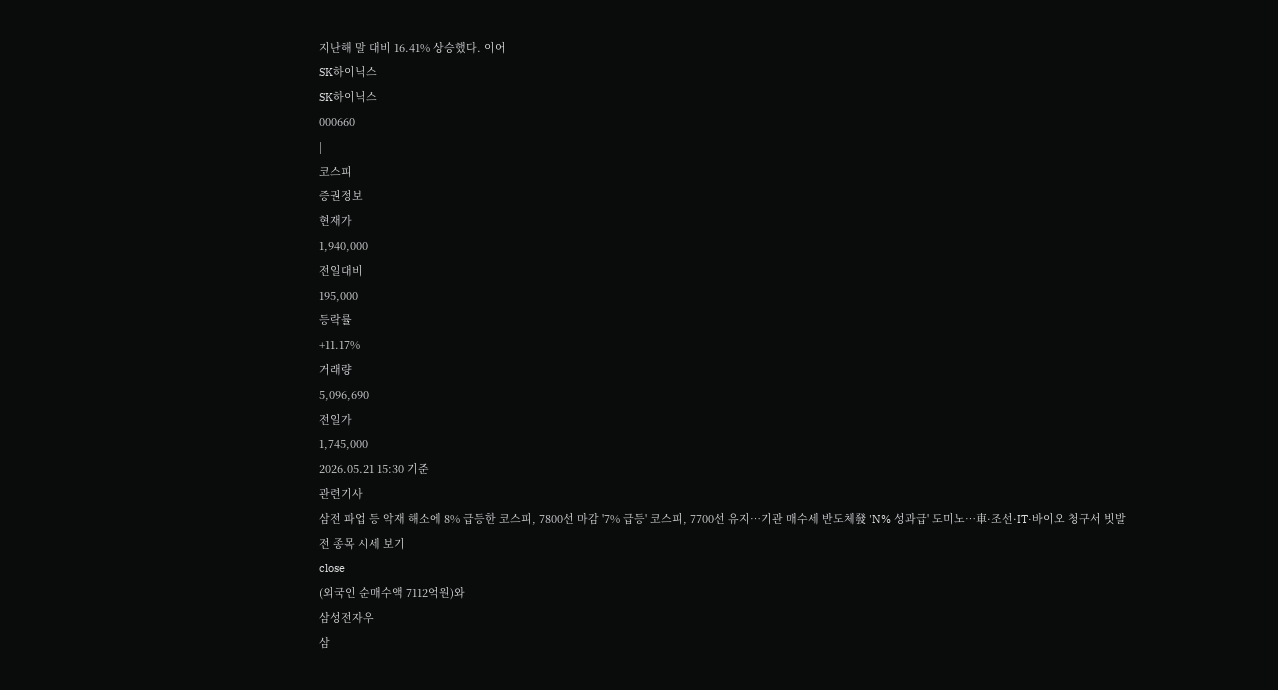지난해 말 대비 16.41% 상승했다. 이어
SK하이닉스
SK하이닉스
000660
|
코스피
증권정보
현재가
1,940,000
전일대비
195,000
등락률
+11.17%
거래량
5,096,690
전일가
1,745,000
2026.05.21 15:30 기준
관련기사
삼전 파업 등 악재 해소에 8% 급등한 코스피, 7800선 마감 '7% 급등' 코스피, 7700선 유지…기관 매수세 반도체發 'N% 성과급' 도미노…車·조선·IT·바이오 청구서 빗발
전 종목 시세 보기
close
(외국인 순매수액 7112억원)와
삼성전자우
삼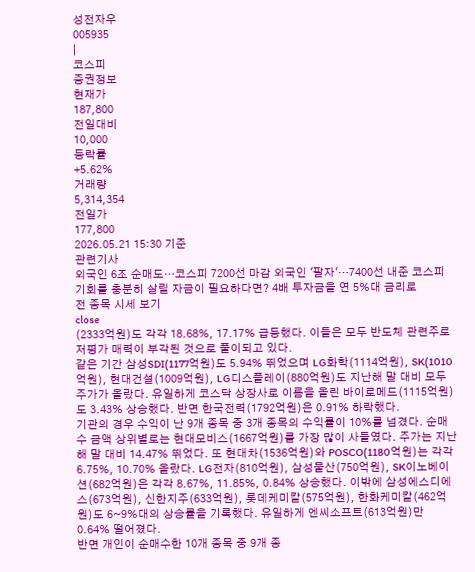성전자우
005935
|
코스피
증권정보
현재가
187,800
전일대비
10,000
등락률
+5.62%
거래량
5,314,354
전일가
177,800
2026.05.21 15:30 기준
관련기사
외국인 6조 순매도…코스피 7200선 마감 외국인 '팔자'…7400선 내준 코스피 기회를 충분히 살릴 자금이 필요하다면? 4배 투자금을 연 5%대 금리로
전 종목 시세 보기
close
(2333억원)도 각각 18.68%, 17.17% 급등했다. 이들은 모두 반도체 관련주로 저평가 매력이 부각된 것으로 풀이되고 있다.
같은 기간 삼성SDI(1177억원)도 5.94% 뛰었으며 LG화학(1114억원), SK(1010억원), 현대건설(1009억원), LG디스플레이(880억원)도 지난해 말 대비 모두 주가가 올랐다. 유일하게 코스닥 상장사로 이름을 올린 바이로메드(1115억원)도 3.43% 상승했다. 반면 한국전력(1792억원)은 0.91% 하락했다.
기관의 경우 수익이 난 9개 종목 중 3개 종목의 수익률이 10%를 넘겼다. 순매수 금액 상위별로는 현대모비스(1667억원)를 가장 많이 사들였다. 주가는 지난해 말 대비 14.47% 뛰었다. 또 현대차(1536억원)와 POSCO(1180억원)는 각각 6.75%, 10.70% 올랐다. LG전자(810억원), 삼성물산(750억원), SK이노베이션(682억원)은 각각 8.67%, 11.85%, 0.84% 상승했다. 이밖에 삼성에스디에스(673억원), 신한지주(633억원), 롯데케미칼(575억원), 한화케미칼(462억원)도 6~9%대의 상승률을 기록했다. 유일하게 엔씨소프트(613억원)만 0.64% 떨어졌다.
반면 개인이 순매수한 10개 종목 중 9개 종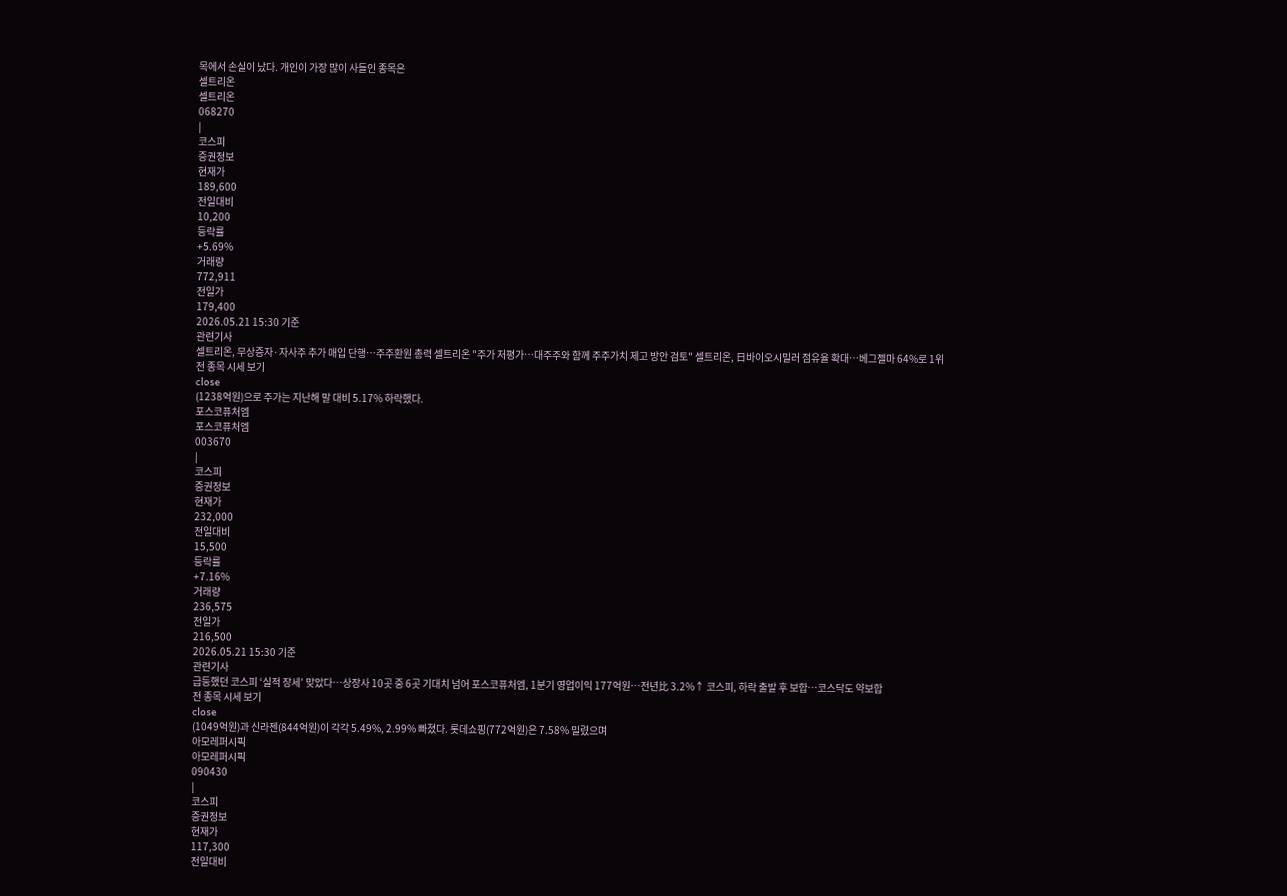목에서 손실이 났다. 개인이 가장 많이 사들인 종목은
셀트리온
셀트리온
068270
|
코스피
증권정보
현재가
189,600
전일대비
10,200
등락률
+5.69%
거래량
772,911
전일가
179,400
2026.05.21 15:30 기준
관련기사
셀트리온, 무상증자·자사주 추가 매입 단행…주주환원 총력 셀트리온 "주가 저평가…대주주와 함께 주주가치 제고 방안 검토" 셀트리온, 日바이오시밀러 점유율 확대…베그젤마 64%로 1위
전 종목 시세 보기
close
(1238억원)으로 주가는 지난해 말 대비 5.17% 하락했다.
포스코퓨처엠
포스코퓨처엠
003670
|
코스피
증권정보
현재가
232,000
전일대비
15,500
등락률
+7.16%
거래량
236,575
전일가
216,500
2026.05.21 15:30 기준
관련기사
급등했던 코스피 ‘실적 장세’ 맞았다…상장사 10곳 중 6곳 기대치 넘어 포스코퓨처엠, 1분기 영업이익 177억원…전년比 3.2%↑ 코스피, 하락 출발 후 보합…코스닥도 약보합
전 종목 시세 보기
close
(1049억원)과 신라젠(844억원)이 각각 5.49%, 2.99% 빠졌다. 롯데쇼핑(772억원)은 7.58% 밀렸으며
아모레퍼시픽
아모레퍼시픽
090430
|
코스피
증권정보
현재가
117,300
전일대비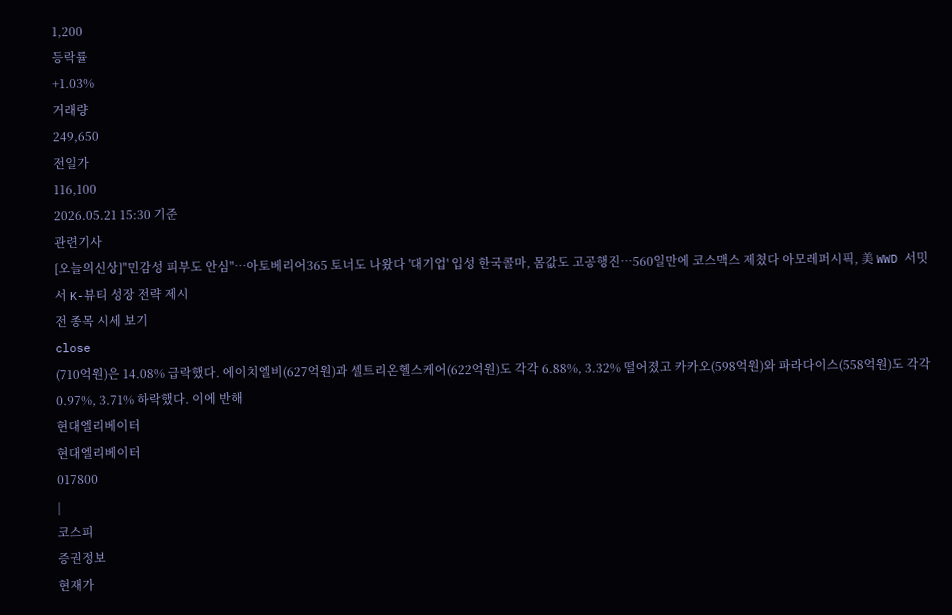1,200
등락률
+1.03%
거래량
249,650
전일가
116,100
2026.05.21 15:30 기준
관련기사
[오늘의신상]"민감성 피부도 안심"…아토베리어365 토너도 나왔다 '대기업' 입성 한국콜마, 몸값도 고공행진…560일만에 코스맥스 제쳤다 아모레퍼시픽, 美 WWD 서밋서 K-뷰티 성장 전략 제시
전 종목 시세 보기
close
(710억원)은 14.08% 급락했다. 에이치엘비(627억원)과 셀트리온헬스케어(622억원)도 각각 6.88%, 3.32% 떨어졌고 카카오(598억원)와 파라다이스(558억원)도 각각 0.97%, 3.71% 하락했다. 이에 반해
현대엘리베이터
현대엘리베이터
017800
|
코스피
증권정보
현재가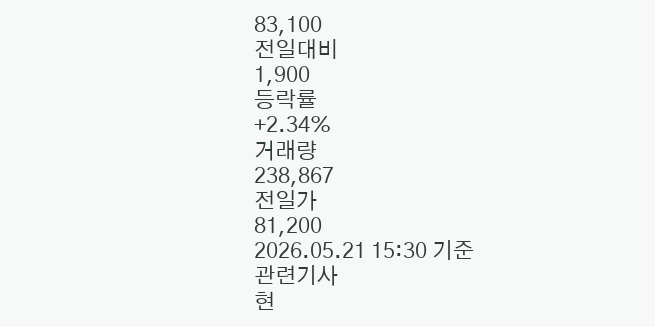83,100
전일대비
1,900
등락률
+2.34%
거래량
238,867
전일가
81,200
2026.05.21 15:30 기준
관련기사
현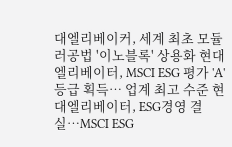대엘리베이커, 세계 최초 모듈러공법 '이노블록' 상용화 현대엘리베이터, MSCI ESG 평가 'A'등급 획득… 업계 최고 수준 현대엘리베이터, ESG경영 결실…MSCI ESG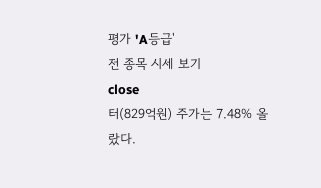평가 'A등급'
전 종목 시세 보기
close
터(829억원) 주가는 7.48% 올랐다.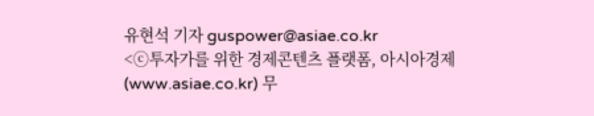유현석 기자 guspower@asiae.co.kr
<ⓒ투자가를 위한 경제콘텐츠 플랫폼, 아시아경제(www.asiae.co.kr) 무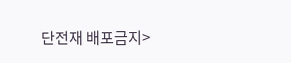단전재 배포금지>